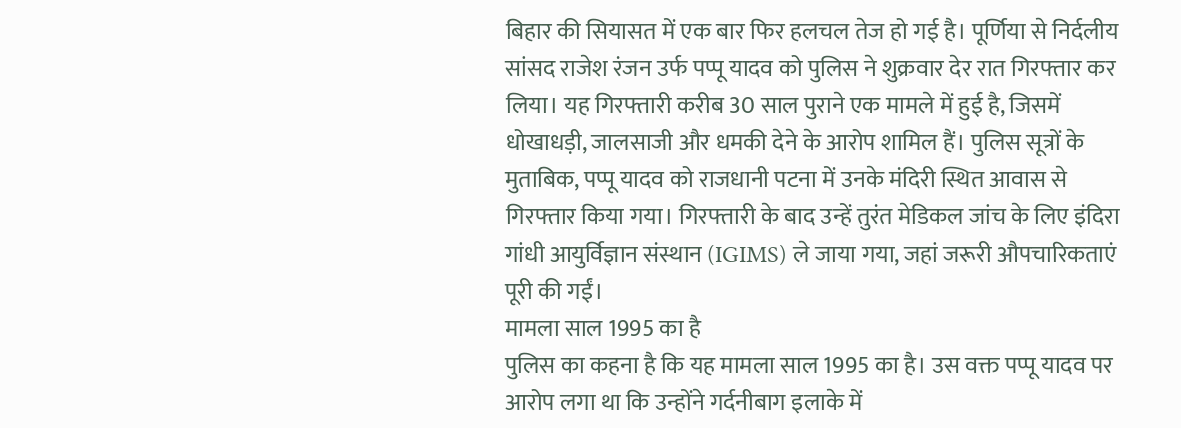बिहार की सियासत में एक बार फिर हलचल तेज हो गई है। पूर्णिया से निर्दलीय सांसद राजेश रंजन उर्फ पप्पू यादव को पुलिस ने शुक्रवार देर रात गिरफ्तार कर लिया। यह गिरफ्तारी करीब 30 साल पुराने एक मामले में हुई है, जिसमें धोखाधड़ी, जालसाजी और धमकी देने के आरोप शामिल हैं। पुलिस सूत्रों के मुताबिक, पप्पू यादव को राजधानी पटना में उनके मंदिरी स्थित आवास से गिरफ्तार किया गया। गिरफ्तारी के बाद उन्हें तुरंत मेडिकल जांच के लिए इंदिरा गांधी आयुर्विज्ञान संस्थान (IGIMS) ले जाया गया, जहां जरूरी औपचारिकताएं पूरी की गईं।
मामला साल 1995 का है
पुलिस का कहना है कि यह मामला साल 1995 का है। उस वक्त पप्पू यादव पर आरोप लगा था कि उन्होंने गर्दनीबाग इलाके में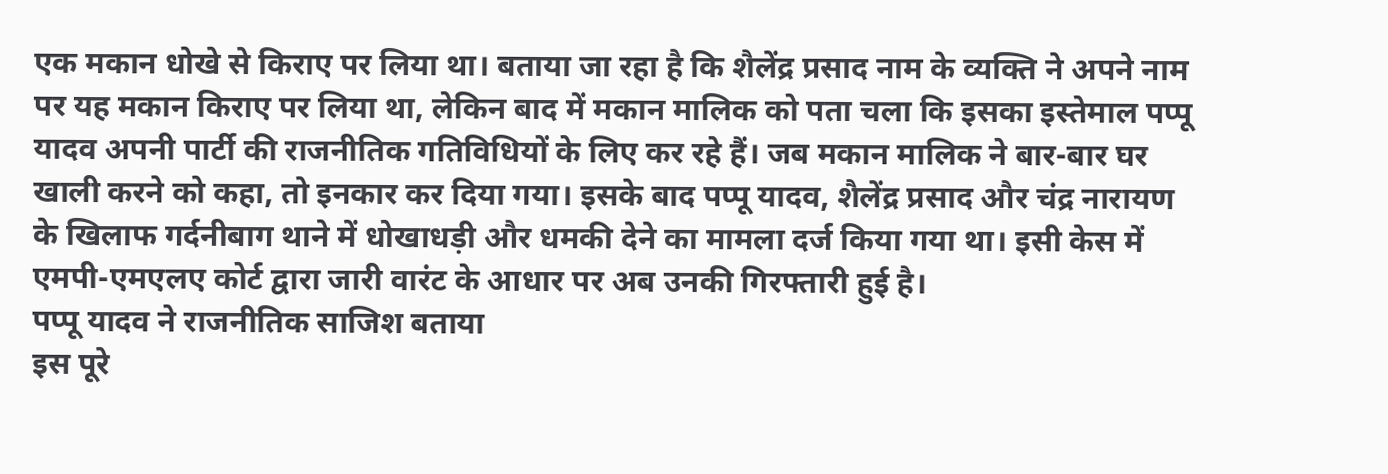एक मकान धोखे से किराए पर लिया था। बताया जा रहा है कि शैलेंद्र प्रसाद नाम के व्यक्ति ने अपने नाम पर यह मकान किराए पर लिया था, लेकिन बाद में मकान मालिक को पता चला कि इसका इस्तेमाल पप्पू यादव अपनी पार्टी की राजनीतिक गतिविधियों के लिए कर रहे हैं। जब मकान मालिक ने बार-बार घर खाली करने को कहा, तो इनकार कर दिया गया। इसके बाद पप्पू यादव, शैलेंद्र प्रसाद और चंद्र नारायण के खिलाफ गर्दनीबाग थाने में धोखाधड़ी और धमकी देने का मामला दर्ज किया गया था। इसी केस में एमपी-एमएलए कोर्ट द्वारा जारी वारंट के आधार पर अब उनकी गिरफ्तारी हुई है।
पप्पू यादव ने राजनीतिक साजिश बताया
इस पूरे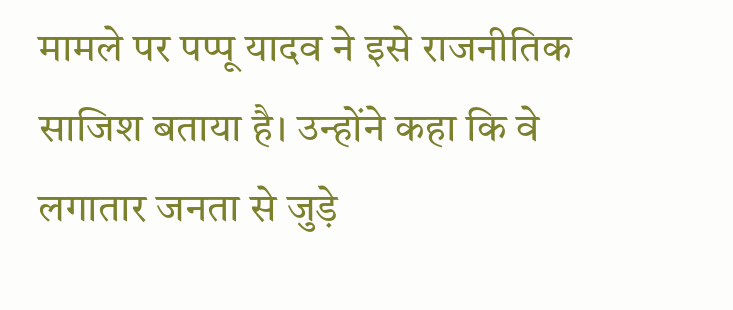मामले पर पप्पू यादव ने इसे राजनीतिक साजिश बताया है। उन्होंने कहा कि वे लगातार जनता से जुड़े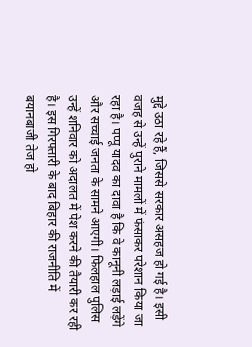मुद्दे उठा रहे हैं, जिससे सरकार असहज हो गई है। इसी वजह से उन्हें पुराने मामलों में फंसाकर परेशान किया जा रहा है। पप्पू यादव का दावा है कि वे कानूनी लड़ाई लड़ेंगे और सच्चाई जनता के सामने आएगी। फिलहाल पुलिस उन्हें शनिवार को अदालत में पेश करने की तैयारी कर रही है। इस गिरफ्तारी के बाद बिहार की राजनीति में बयानबाजी तेज हो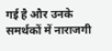गई है और उनके समर्थकों में नाराजगी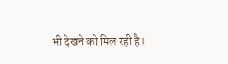भी देखने को मिल रही है।